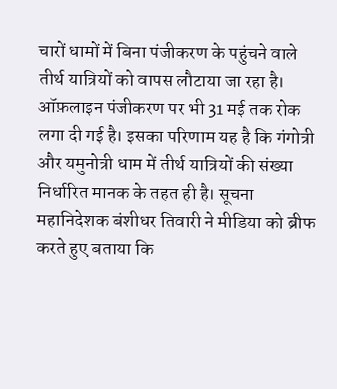चारों धामों में बिना पंजीकरण के पहुंचने वाले तीर्थ यात्रियों को वापस लौटाया जा रहा है। ऑफ़लाइन पंजीकरण पर भी 31 मई तक रोक लगा दी गई है। इसका परिणाम यह है कि गंगोत्री और यमुनोत्री धाम में तीर्थ यात्रियों की संख्या निर्धारित मानक के तहत ही है। सूचना महानिदेशक बंशीधर तिवारी ने मीडिया को ब्रीफ करते हुए बताया कि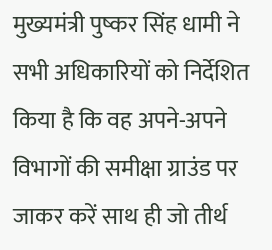मुख्यमंत्री पुष्कर सिंह धामी ने सभी अधिकारियों को निर्देशित किया है कि वह अपने-अपने विभागों की समीक्षा ग्राउंड पर जाकर करें साथ ही जो तीर्थ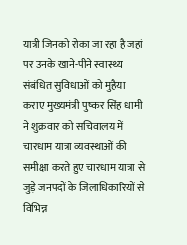यात्री जिनको रोका जा रहा है जहां पर उनके खाने-पीने स्वास्थ्य संबंधित सुविधाओं को मुहैया कराए मुख्यमंत्री पुष्कर सिंह धामी ने शुक्रवार को सचिवालय में चारधाम यात्रा व्यवस्थाओं की समीक्षा करते हुए चारधाम यात्रा से जुड़े जनपदों के जिलाधिकारियों से विभिन्न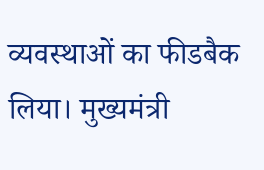व्यवस्थाओं का फीडबैक लिया। मुख्यमंत्री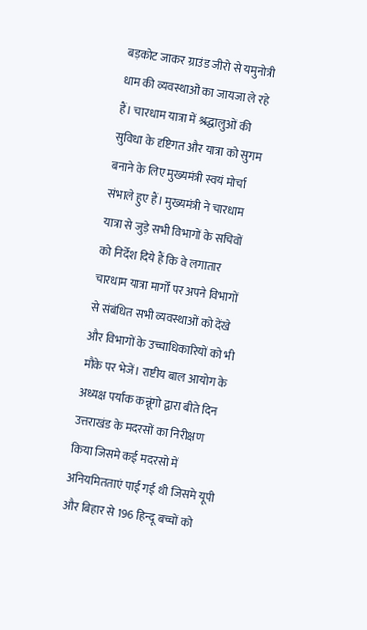बड़कोट जाकर ग्राउंड जीरो से यमुनोत्री धाम की व्यवस्थाओं का जायजा ले रहे हैं। चारधाम यात्रा में श्रद्धालुओं की सुविधा के दृष्टिगत और यात्रा को सुगम बनाने के लिए मुख्यमंत्री स्वयं मोर्चा संभाले हुए हैं। मुख्यमंत्री ने चारधाम यात्रा से जुड़े सभी विभागों के सचिवों को निर्देश दिये हैं कि वे लगातार चारधाम यात्रा मार्गों पर अपने विभागों से संबंधित सभी व्यवस्थाओं को देंखे और विभागों के उच्चाधिकारियों को भी मौके पर भेजें। राष्टीय बाल आयोग के अध्यक्ष पर्यांक कन्नूंगो द्वारा बीते दिन उत्तराखंड के मदरसों का निरीक्षण किया जिसमे कई मदरसो में अनियमितताएं पाई गई थी जिसमे यूपी और बिहार से 196 हिन्दू बच्चों को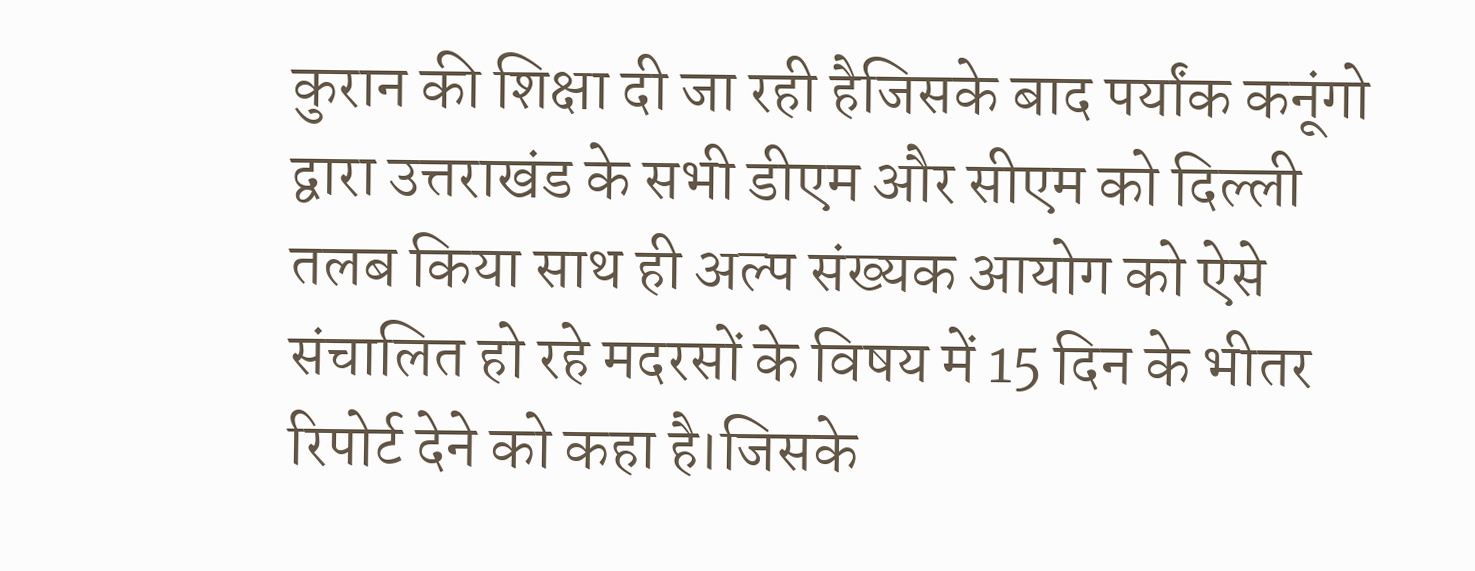कुरान की शिक्षा दी जा रही हैजिसके बाद पर्यांक कनूंगो द्वारा उत्तराखंड के सभी डीएम और सीएम को दिल्ली तलब किया साथ ही अल्प संख्यक आयोग को ऐसे संचालित हो रहे मदरसों के विषय में 15 दिन के भीतर रिपोर्ट देने को कहा है।जिसके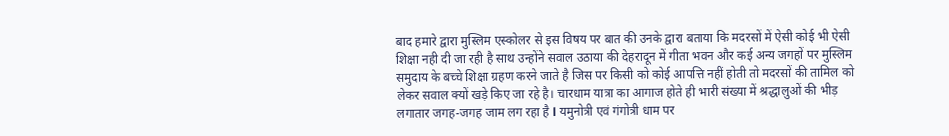बाद हमारे द्वारा मुस्लिम एस्कोलर से इस विषय पर बात की उनके द्वारा बताया कि मदरसों में ऐसी कोई भी ऐसी शिक्षा नही दी जा रही है साथ उन्होंने सवाल उठाया की देहरादून में गीता भवन और कई अन्य जगहों पर मुस्लिम समुदाय के बच्चे शिक्षा ग्रहण करने जाते है जिस पर किसी को कोई आपत्ति नहीं होती तो मदरसों की तामिल को लेकर सवाल क्यों खड़े किए जा रहे है। चारधाम यात्रा का आगाज होते ही भारी संख्या में श्रद्धालुओं की भीड़ लगातार जगह-जगह जाम लग रहा है l यमुनोत्री एवं गंगोत्री धाम पर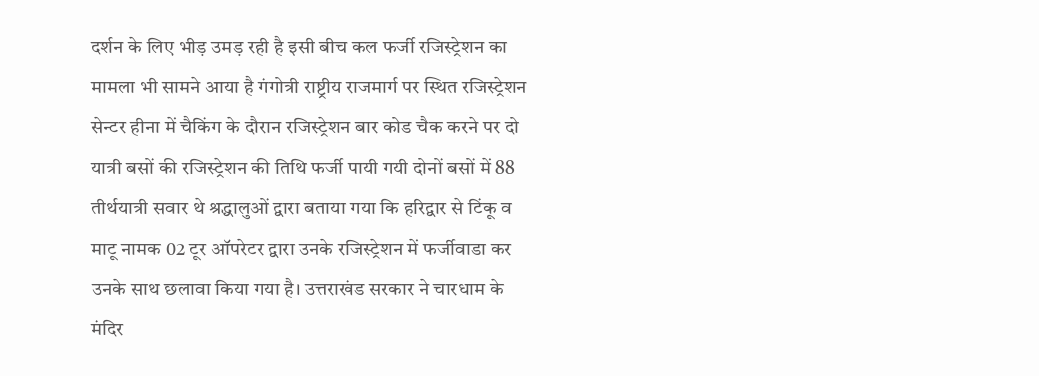दर्शन के लिए भीड़ उमड़ रही है इसी बीच कल फर्जी रजिस्ट्रेशन का मामला भी सामने आया है गंगोत्री राष्ट्रीय राजमार्ग पर स्थित रजिस्ट्रेशन सेन्टर हीना में चैकिंग के दौरान रजिस्ट्रेशन बार कोड चैक करने पर दो यात्री बसों की रजिस्ट्रेशन की तिथि फर्जी पायी गयी दोनों बसों में 88 तीर्थयात्री सवार थे श्रद्धालुओं द्वारा बताया गया कि हरिद्वार से टिंकू व माटू नामक 02 टूर ऑपरेटर द्वारा उनके रजिस्ट्रेशन में फर्जीवाडा कर उनके साथ छलावा किया गया है। उत्तराखंड सरकार ने चारधाम के मंदिर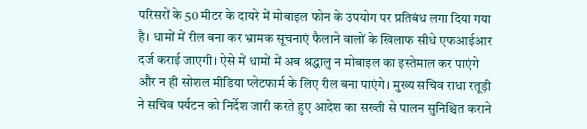परिसरों के 50 मीटर के दायरे में मोबाइल फोन के उपयोग पर प्रतिबंध लगा दिया गया है। धामों में रील बना कर भ्रामक सूचनाएं फैलाने वालों के खिलाफ सीधे एफआईआर दर्ज कराई जाएगी। ऐसे में धामों में अब श्रद्धालु न मोबाइल का इस्तेमाल कर पाएंगे और न ही सोशल मीडिया प्लेटफार्म के लिए रील बना पाएंगे। मुख्य सचिव राधा रतूड़ी ने सचिव पर्यटन को निर्देश जारी करते हुए आदेश का सख्ती से पालन सुनिश्चित कराने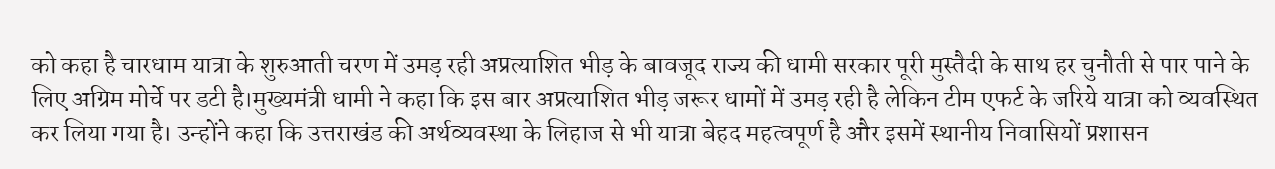को कहा है चारधाम यात्रा के शुरुआती चरण में उमड़ रही अप्रत्याशित भीड़ के बावजूद राज्य की धामी सरकार पूरी मुस्तैदी के साथ हर चुनौती से पार पाने के लिए अग्रिम मोर्चे पर डटी है।मुख्यमंत्री धामी ने कहा कि इस बार अप्रत्याशित भीड़ जरूर धामों में उमड़ रही है लेकिन टीम एफर्ट के जरिये यात्रा को व्यवस्थित कर लिया गया है। उन्होंने कहा कि उत्तराखंड की अर्थव्यवस्था के लिहाज से भी यात्रा बेहद महत्वपूर्ण है और इसमें स्थानीय निवासियों प्रशासन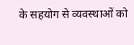के सहयोग से व्यवस्थाओं को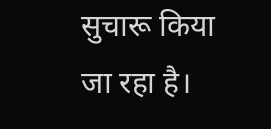सुचारू किया जा रहा है।